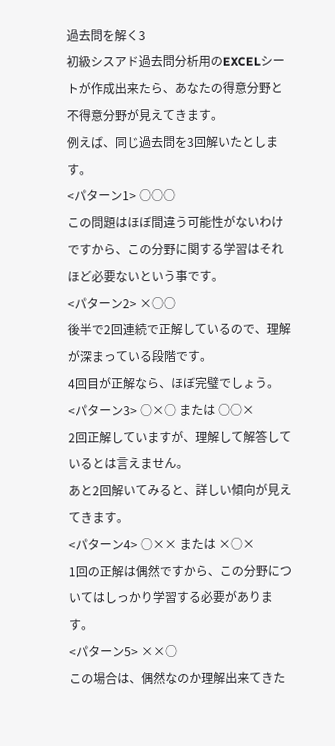過去問を解く3
初級シスアド過去問分析用のEXCELシートが作成出来たら、あなたの得意分野と不得意分野が見えてきます。
例えば、同じ過去問を3回解いたとします。
<パターン1> ○○○
この問題はほぼ間違う可能性がないわけですから、この分野に関する学習はそれほど必要ないという事です。
<パターン2> ×○○
後半で2回連続で正解しているので、理解が深まっている段階です。
4回目が正解なら、ほぼ完璧でしょう。
<パターン3> ○×○ または ○○×
2回正解していますが、理解して解答しているとは言えません。
あと2回解いてみると、詳しい傾向が見えてきます。
<パターン4> ○×× または ×○×
1回の正解は偶然ですから、この分野についてはしっかり学習する必要があります。
<パターン5> ××○
この場合は、偶然なのか理解出来てきた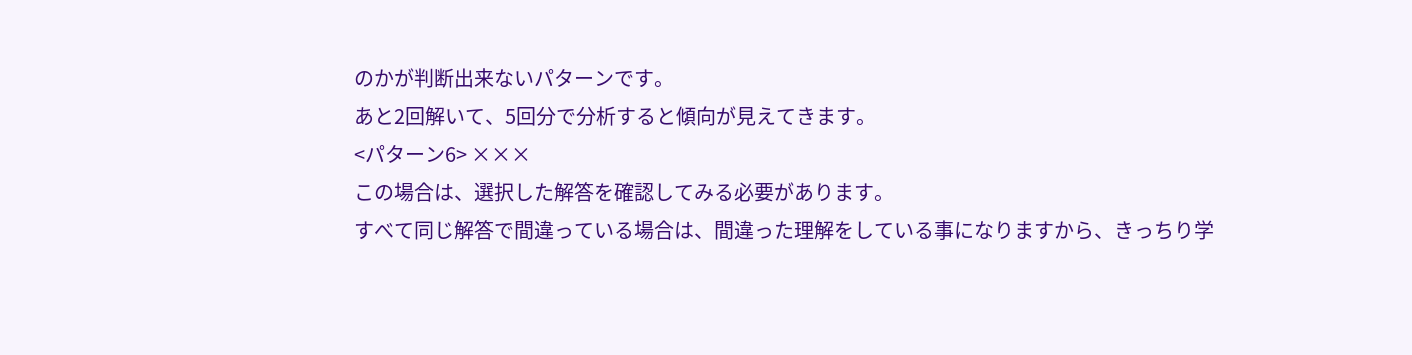のかが判断出来ないパターンです。
あと2回解いて、5回分で分析すると傾向が見えてきます。
<パターン6> ×××
この場合は、選択した解答を確認してみる必要があります。
すべて同じ解答で間違っている場合は、間違った理解をしている事になりますから、きっちり学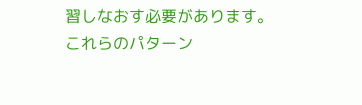習しなおす必要があります。
これらのパターン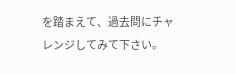を踏まえて、過去問にチャレンジしてみて下さい。